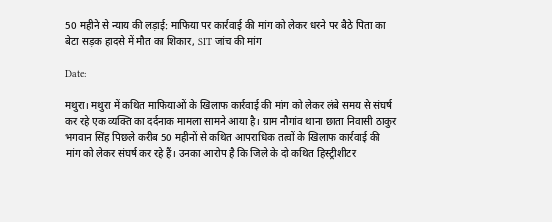50 महीने से न्याय की लड़ाई: माफिया पर कार्रवाई की मांग को लेकर धरने पर बैठे पिता का बेटा सड़क हादसे में मौत का शिकार, SIT जांच की मांग

Date:

मथुरा। मथुरा में कथित माफियाओं के खिलाफ कार्रवाई की मांग को लेकर लंबे समय से संघर्ष कर रहे एक व्यक्ति का दर्दनाक मामला सामने आया है। ग्राम नौगांव थाना छाता निवासी ठाकुर भगवान सिंह पिछले करीब 50 महीनों से कथित आपराधिक तत्वों के खिलाफ कार्रवाई की मांग को लेकर संघर्ष कर रहे हैं। उनका आरोप है कि जिले के दो कथित हिस्ट्रीशीटर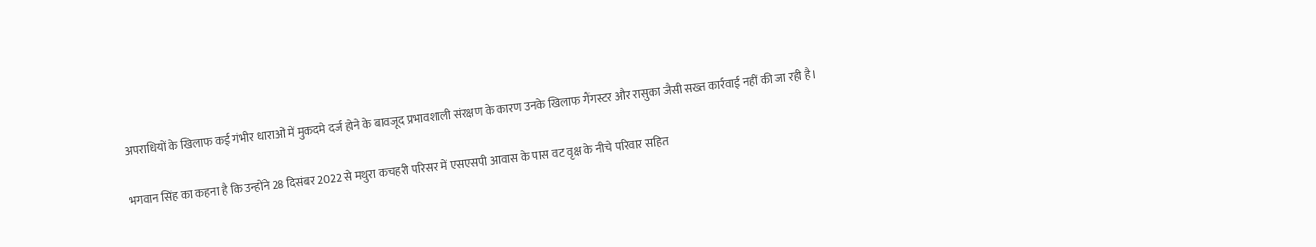अपराधियों के खिलाफ कई गंभीर धाराओं में मुकदमे दर्ज होने के बावजूद प्रभावशाली संरक्षण के कारण उनके खिलाफ गैंगस्टर और रासुका जैसी सख्त कार्रवाई नहीं की जा रही है।

भगवान सिंह का कहना है कि उन्होंने 28 दिसंबर 2022 से मथुरा कचहरी परिसर में एसएसपी आवास के पास वट वृक्ष के नीचे परिवार सहित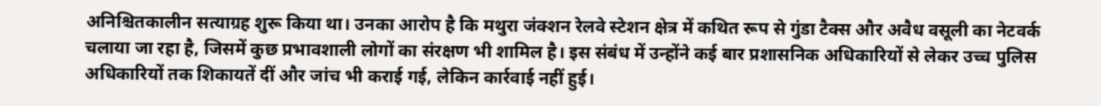अनिश्चितकालीन सत्याग्रह शुरू किया था। उनका आरोप है कि मथुरा जंक्शन रेलवे स्टेशन क्षेत्र में कथित रूप से गुंडा टैक्स और अवैध वसूली का नेटवर्क चलाया जा रहा है, जिसमें कुछ प्रभावशाली लोगों का संरक्षण भी शामिल है। इस संबंध में उन्होंने कई बार प्रशासनिक अधिकारियों से लेकर उच्च पुलिस अधिकारियों तक शिकायतें दीं और जांच भी कराई गई, लेकिन कार्रवाई नहीं हुई।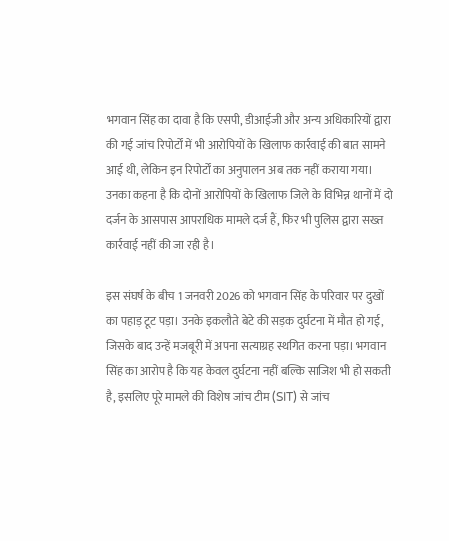भगवान सिंह का दावा है कि एसपी, डीआईजी और अन्य अधिकारियों द्वारा की गई जांच रिपोर्टों में भी आरोपियों के खिलाफ कार्रवाई की बात सामने आई थी, लेकिन इन रिपोर्टों का अनुपालन अब तक नहीं कराया गया। उनका कहना है कि दोनों आरोपियों के खिलाफ जिले के विभिन्न थानों में दो दर्जन के आसपास आपराधिक मामले दर्ज हैं, फिर भी पुलिस द्वारा सख्त कार्रवाई नहीं की जा रही है।

इस संघर्ष के बीच 1 जनवरी 2026 को भगवान सिंह के परिवार पर दुखों का पहाड़ टूट पड़ा। उनके इकलौते बेटे की सड़क दुर्घटना में मौत हो गई, जिसके बाद उन्हें मजबूरी में अपना सत्याग्रह स्थगित करना पड़ा। भगवान सिंह का आरोप है कि यह केवल दुर्घटना नहीं बल्कि साजिश भी हो सकती है, इसलिए पूरे मामले की विशेष जांच टीम (SIT) से जांच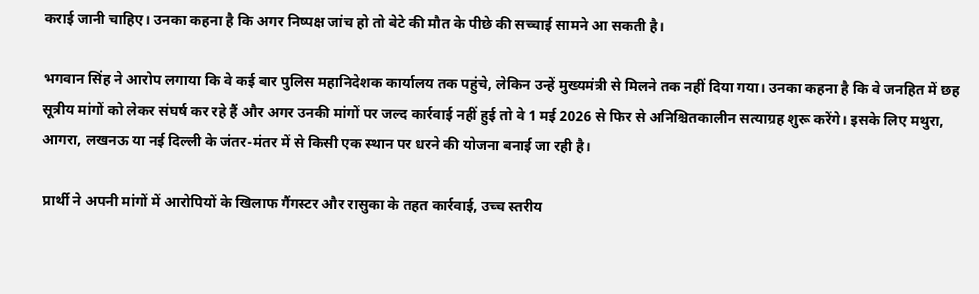कराई जानी चाहिए। उनका कहना है कि अगर निष्पक्ष जांच हो तो बेटे की मौत के पीछे की सच्चाई सामने आ सकती है।

भगवान सिंह ने आरोप लगाया कि वे कई बार पुलिस महानिदेशक कार्यालय तक पहुंचे, लेकिन उन्हें मुख्यमंत्री से मिलने तक नहीं दिया गया। उनका कहना है कि वे जनहित में छह सूत्रीय मांगों को लेकर संघर्ष कर रहे हैं और अगर उनकी मांगों पर जल्द कार्रवाई नहीं हुई तो वे 1 मई 2026 से फिर से अनिश्चितकालीन सत्याग्रह शुरू करेंगे। इसके लिए मथुरा, आगरा, लखनऊ या नई दिल्ली के जंतर-मंतर में से किसी एक स्थान पर धरने की योजना बनाई जा रही है।

प्रार्थी ने अपनी मांगों में आरोपियों के खिलाफ गैंगस्टर और रासुका के तहत कार्रवाई, उच्च स्तरीय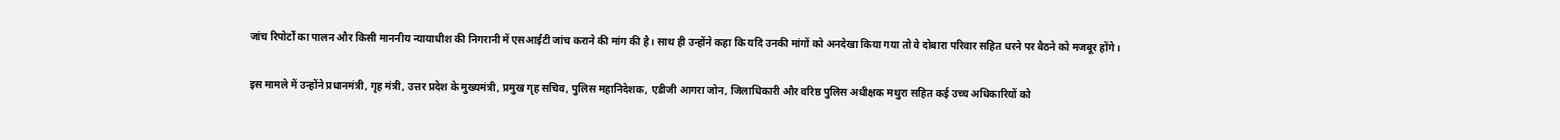जांच रिपोर्टों का पालन और किसी माननीय न्यायाधीश की निगरानी में एसआईटी जांच कराने की मांग की है। साथ ही उन्होंने कहा कि यदि उनकी मांगों को अनदेखा किया गया तो वे दोबारा परिवार सहित धरने पर बैठने को मजबूर होंगे।

इस मामले में उन्होंने प्रधानमंत्री, गृह मंत्री, उत्तर प्रदेश के मुख्यमंत्री, प्रमुख गृह सचिव, पुलिस महानिदेशक, एडीजी आगरा जोन, जिलाधिकारी और वरिष्ठ पुलिस अधीक्षक मथुरा सहित कई उच्च अधिकारियों को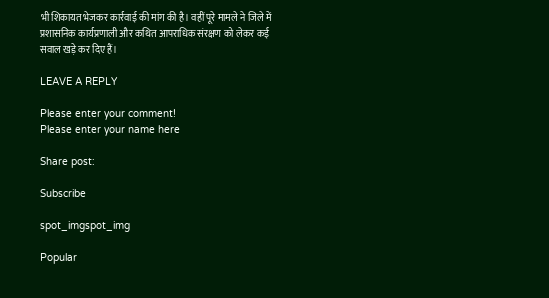भी शिकायत भेजकर कार्रवाई की मांग की है। वहीं पूरे मामले ने जिले में प्रशासनिक कार्यप्रणाली और कथित आपराधिक संरक्षण को लेकर कई सवाल खड़े कर दिए हैं।

LEAVE A REPLY

Please enter your comment!
Please enter your name here

Share post:

Subscribe

spot_imgspot_img

Popular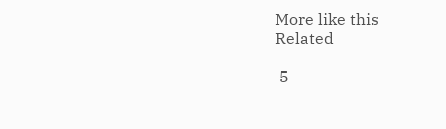More like this
Related

 5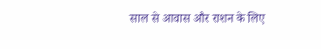साल से आवास और राशन के लिए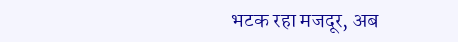भटक रहा मजदूर, अब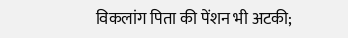विकलांग पिता की पेंशन भी अटकी;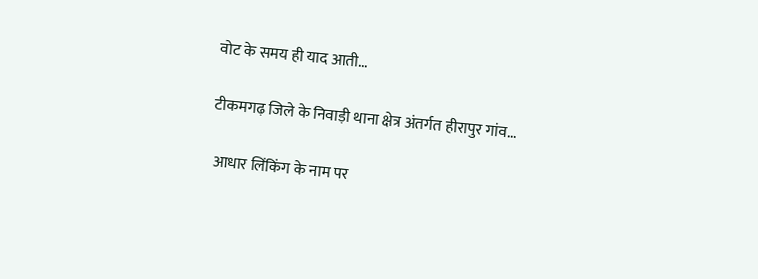वोट के समय ही याद आती...

टीकमगढ़ जिले के निवाड़ी थाना क्षेत्र अंतर्गत हीरापुर गांव...

 आधार लिंकिंग के नाम पर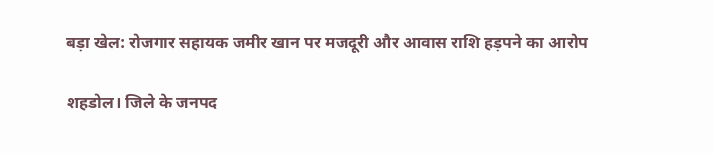बड़ा खेल: रोजगार सहायक जमीर खान पर मजदूरी और आवास राशि हड़पने का आरोप

शहडोल। जिले के जनपद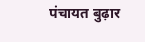पंचायत बुढ़ार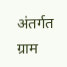अंतर्गत ग्राम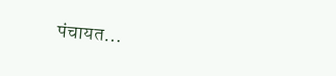पंचायत...